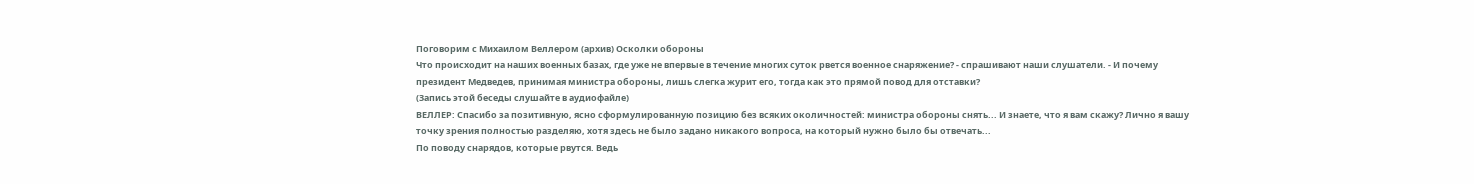Поговорим с Михаилом Веллером (архив) Осколки обороны
Что происходит на наших военных базах, где уже не впервые в течение многих суток рвется военное снаряжение? - спрашивают наши слушатели. - И почему президент Медведев, принимая министра обороны, лишь слегка журит его, тогда как это прямой повод для отставки?
(Запись этой беседы слушайте в аудиофайле)
ВЕЛЛЕР: Спасибо за позитивную, ясно сформулированную позицию без всяких околичностей: министра обороны снять... И знаете, что я вам скажу? Лично я вашу точку зрения полностью разделяю, хотя здесь не было задано никакого вопроса, на который нужно было бы отвечать...
По поводу снарядов, которые рвутся. Ведь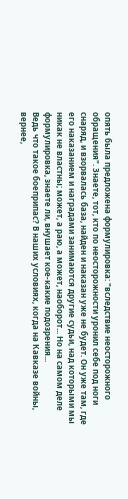опять была предложена формулировка: "вследствие неосторожного обращения". Знаете, тот, кто по неосторожности уронил себе под ноги снаряд, и взорвалась база, найден и наказан уже не будет. Он уже там, где его наказанием и наградами занимаются другие судьи, над которыми мы никак не властны; может, а раю, а может, наоборот... Но на самом деле формулировка, знаете ли, внушает кое-какие подозрения...
Ведь что такое боеприпас? В наших условиях, когда на Кавказе войны, вернее,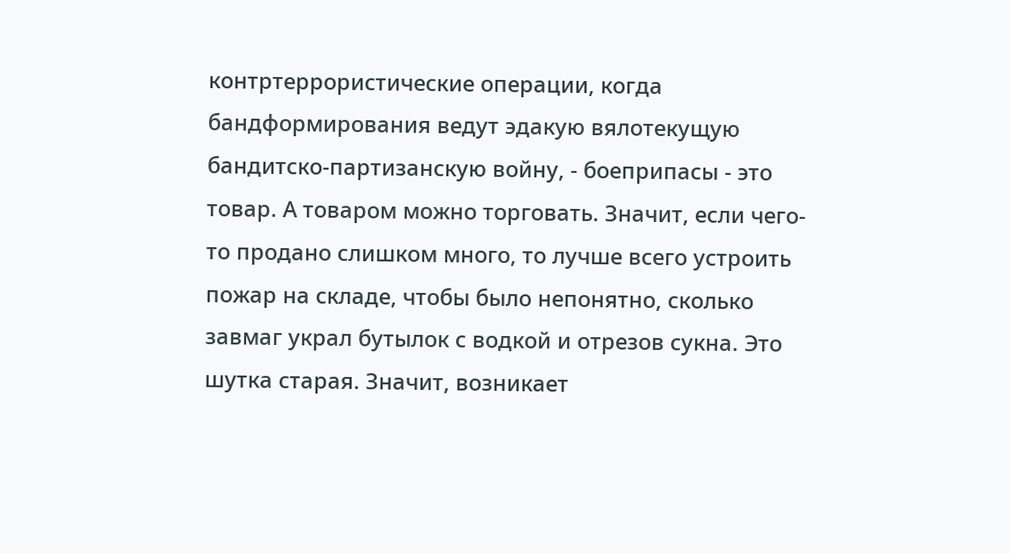контртеррористические операции, когда бандформирования ведут эдакую вялотекущую бандитско-партизанскую войну, - боеприпасы - это товар. А товаром можно торговать. Значит, если чего-то продано слишком много, то лучше всего устроить пожар на складе, чтобы было непонятно, сколько завмаг украл бутылок с водкой и отрезов сукна. Это шутка старая. Значит, возникает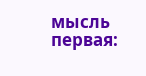мысль первая: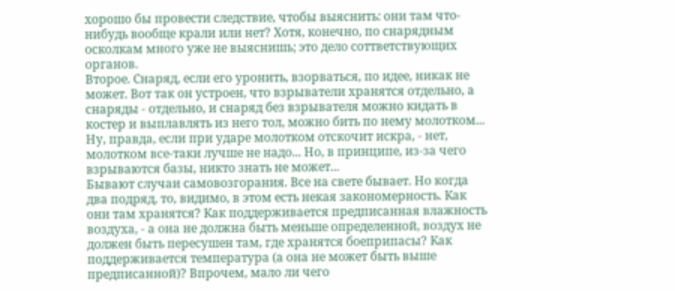хорошо бы провести следствие, чтобы выяснить: они там что-нибудь вообще крали или нет? Хотя, конечно, по снарядным осколкам много уже не выяснишь; это дело соттветствующих органов.
Второе. Снаряд, если его уронить, взорваться, по идее, никак не может. Вот так он устроен, что взрыватели хранятся отдельно, а снаряды - отдельно, и снаряд без взрывателя можно кидать в костер и выплавлять из него тол, можно бить по нему молотком... Ну, правда, если при ударе молотком отскочит искра, - нет, молотком все-таки лучше не надо... Но, в принципе, из-за чего взрываются базы, никто знать не может...
Бывают случаи самовозгорания. Все на свете бывает. Но когда два подряд, то, видимо, в этом есть некая закономерность. Как они там хранятся? Как поддерживается предписанная влажность воздуха, - а она не должна быть меньше определенной, воздух не должен быть пересушен там, где хранятся боеприпасы? Как поддерживается температура (а она не может быть выше предписанной)? Впрочем, мало ли чего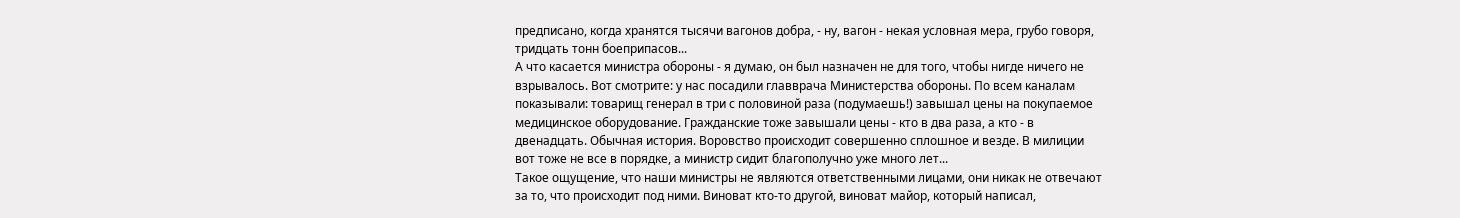предписано, когда хранятся тысячи вагонов добра, - ну, вагон - некая условная мера, грубо говоря, тридцать тонн боеприпасов...
А что касается министра обороны - я думаю, он был назначен не для того, чтобы нигде ничего не взрывалось. Вот смотрите: у нас посадили главврача Министерства обороны. По всем каналам показывали: товарищ генерал в три с половиной раза (подумаешь!) завышал цены на покупаемое медицинское оборудование. Гражданские тоже завышали цены - кто в два раза, а кто - в двенадцать. Обычная история. Воровство происходит совершенно сплошное и везде. В милиции вот тоже не все в порядке, а министр сидит благополучно уже много лет...
Такое ощущение, что наши министры не являются ответственными лицами, они никак не отвечают за то, что происходит под ними. Виноват кто-то другой, виноват майор, который написал,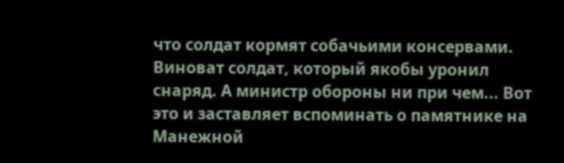что солдат кормят собачьими консервами. Виноват солдат, который якобы уронил снаряд. А министр обороны ни при чем... Вот это и заставляет вспоминать о памятнике на Манежной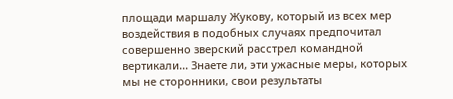площади маршалу Жукову, который из всех мер воздействия в подобных случаях предпочитал совершенно зверский расстрел командной вертикали... Знаете ли, эти ужасные меры, которых мы не сторонники, свои результаты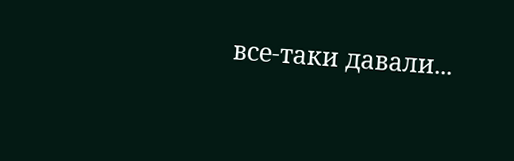все-таки давали...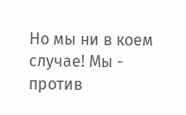Но мы ни в коем случае! Мы - против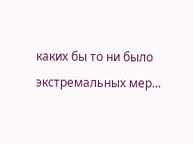каких бы то ни было экстремальных мер...